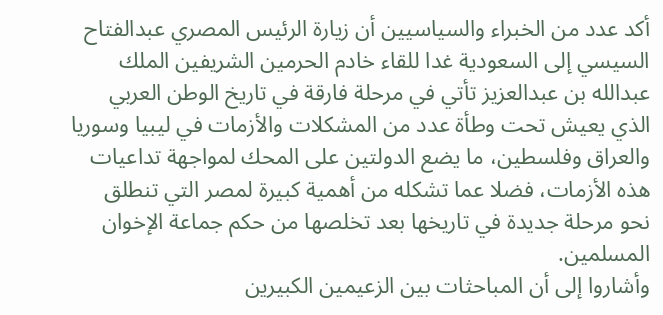أكد عدد من الخبراء والسياسيين أن زيارة الرئيس المصري عبدالفتاح السيسي إلى السعودية غدا للقاء خادم الحرمين الشريفين الملك عبدالله بن عبدالعزيز تأتي في مرحلة فارقة في تاريخ الوطن العربي الذي يعيش تحت وطأة عدد من المشكلات والأزمات في ليبيا وسوريا والعراق وفلسطين، ما يضع الدولتين على المحك لمواجهة تداعيات هذه الأزمات، فضلا عما تشكله من أهمية كبيرة لمصر التي تنطلق نحو مرحلة جديدة في تاريخها بعد تخلصها من حكم جماعة الإخوان المسلمين.
وأشاروا إلى أن المباحثات بين الزعيمين الكبيرين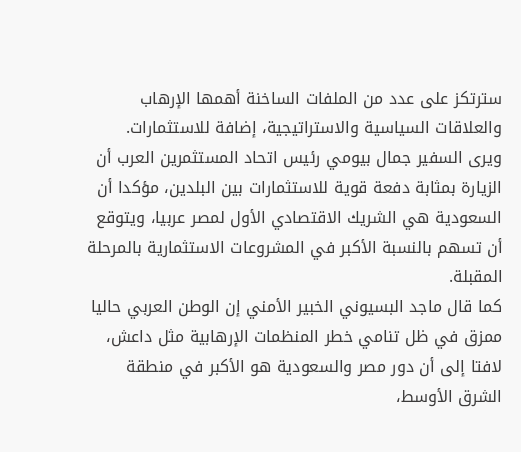سترتكز على عدد من الملفات الساخنة أهمها الإرهاب والعلاقات السياسية والاستراتيجية، إضافة للاستثمارات.
ويرى السفير جمال بيومي رئيس اتحاد المستثمرين العرب أن الزيارة بمثابة دفعة قوية للاستثمارات بين البلدين، مؤكدا أن السعودية هي الشريك الاقتصادي الأول لمصر عربيا، ويتوقع أن تسهم بالنسبة الأكبر في المشروعات الاستثمارية بالمرحلة المقبلة.
كما قال ماجد البسيوني الخبير الأمني إن الوطن العربي حاليا ممزق في ظل تنامي خطر المنظمات الإرهابية مثل داعش، لافتا إلى أن دور مصر والسعودية هو الأكبر في منطقة الشرق الأوسط،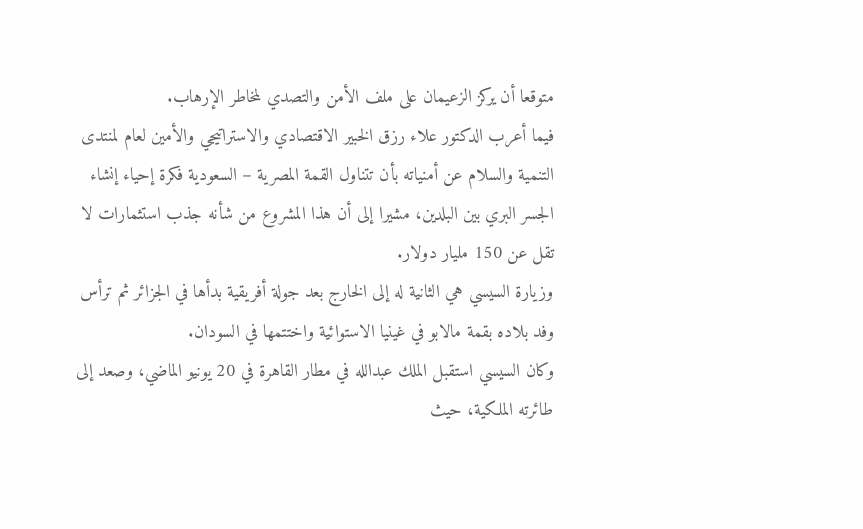متوقعا أن يركز الزعيمان على ملف الأمن والتصدي لمخاطر الإرهاب.
فيما أعرب الدكتور علاء رزق الخبير الاقتصادي والاستراتيجي والأمين لعام لمنتدى التنمية والسلام عن أمنياته بأن تتناول القمة المصرية – السعودية فكرة إحياء إنشاء الجسر البري بين البلدين، مشيرا إلى أن هذا المشروع من شأنه جذب استثمارات لا تقل عن 150 مليار دولار.
وزيارة السيسي هي الثانية له إلى الخارج بعد جولة أفريقية بدأها في الجزائر ثم ترأس وفد بلاده بقمة مالابو في غينيا الاستوائية واختتمها في السودان.
وكان السيسي استقبل الملك عبدالله في مطار القاهرة في 20 يونيو الماضي، وصعد إلى طائرته الملكية، حيث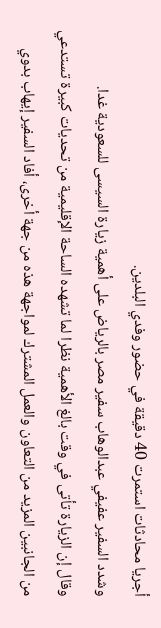أجريا محادثات استمرت 40 دقيقة في حضور وفدي البلدين.
وشدد السفير عفيفي عبدالوهاب سفير مصر بالرياض على أهمية زيارة السيسى للسعودية غدا.
وقال إن الزيارة تأتى في وقت بالغ الأهمية نظرا لما تشهده الساحة الإقليمية من تحديات كبيرة تستدعي من الجانبين المزيد من التعاون والعمل المشترك لمواجهة هذه من جهة أخرى، أفاد السفير إيهاب بدوي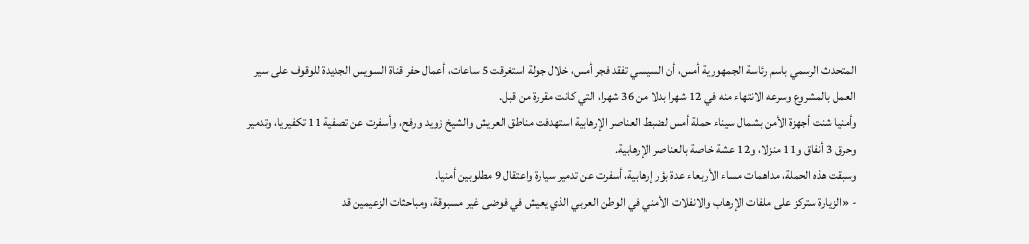المتحدث الرسمي باسم رئاسة الجمهورية أمس، أن السيسي تفقد فجر أمس، خلال جولة استغرقت 5 ساعات، أعمال حفر قناة السويس الجديدة للوقوف على سير العمل بالمشروع وسرعه الانتهاء منه في 12 شهرا بدلا من 36 شهرا، التي كانت مقررة من قبل.
وأمنيا شنت أجهزة الأمن بشمال سيناء حملة أمس لضبط العناصر الإرهابية استهدفت مناطق العريش والشيخ زويد ورفح، وأسفرت عن تصفية 11 تكفيريا، وتدمير وحرق 3 أنفاق و11 منزلا، و12 عشة خاصة بالعناصر الإرهابية.
وسبقت هذه الحملة، مداهمات مساء الأربعاء عدة بؤر إرهابية، أسفرت عن تدمير سيارة واعتقال 9 مطلوبين أمنيا.
- «الزيارة ستركز على ملفات الإرهاب والانفلات الأمني في الوطن العربي الذي يعيش في فوضى غير مسبوقة، ومباحثات الزعيمين قد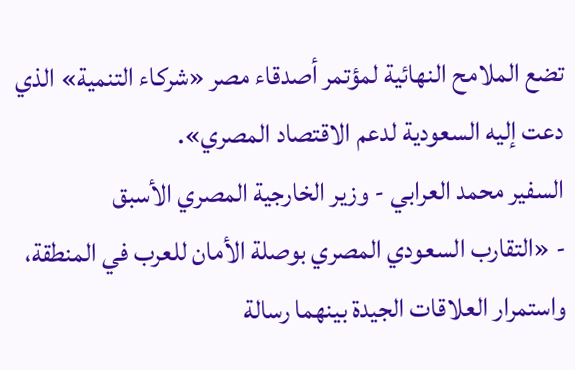تضع الملامح النهائية لمؤتمر أصدقاء مصر «شركاء التنمية» الذي دعت إليه السعودية لدعم الاقتصاد المصري».
السفير محمد العرابي - وزير الخارجية المصري الأسبق
- «التقارب السعودي المصري بوصلة الأمان للعرب في المنطقة، واستمرار العلاقات الجيدة بينهما رسالة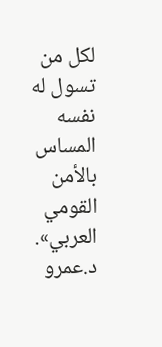لكل من تسول له نفسه المساس بالأمن القومي العربي».
د.عمرو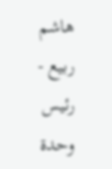هاشم ربيع - رئيس وحدة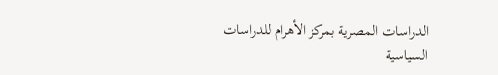الدراسات المصرية بمركز الأهرام للدراسات السياسية